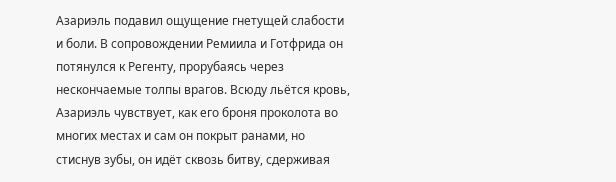Азариэль подавил ощущение гнетущей слабости и боли. В сопровождении Ремиила и Готфрида он потянулся к Регенту, прорубаясь через нескончаемые толпы врагов. Всюду льётся кровь, Азариэль чувствует, как его броня проколота во многих местах и сам он покрыт ранами, но стиснув зубы, он идёт сквозь битву, сдерживая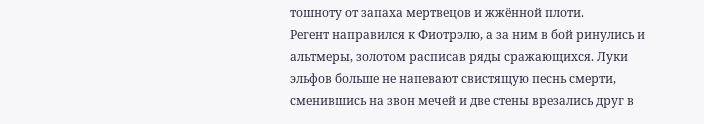тошноту от запаха мертвецов и жжённой плоти.
Регент направился к Фиотрэлю, а за ним в бой ринулись и альтмеры, золотом расписав ряды сражающихся. Луки эльфов больше не напевают свистящую песнь смерти, сменившись на звон мечей и две стены врезались друг в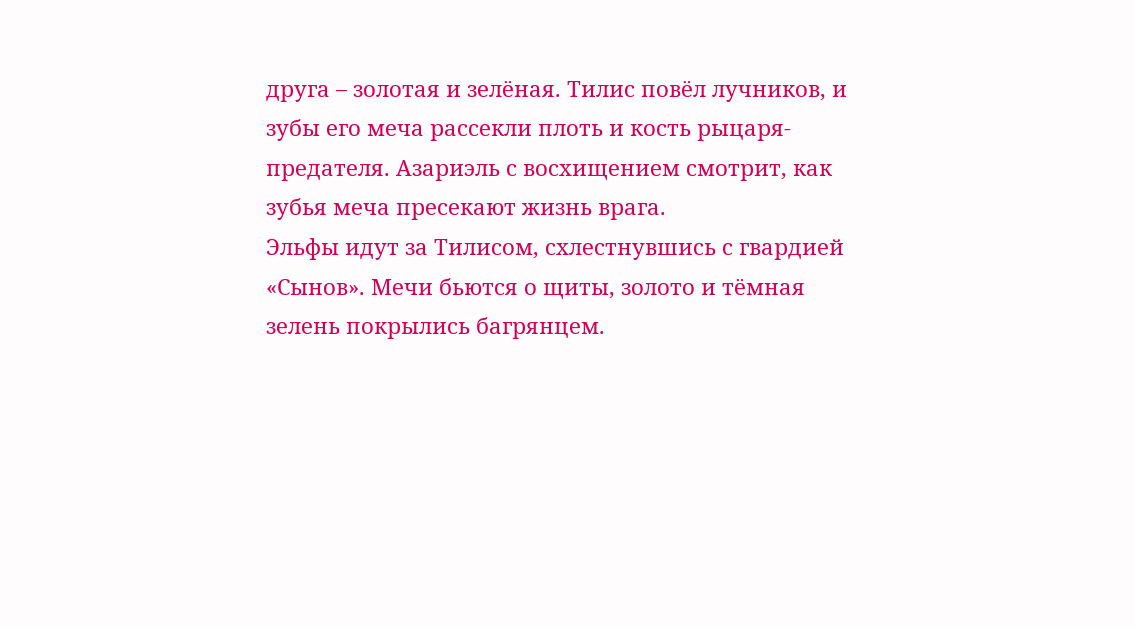друга – золотая и зелёная. Тилис повёл лучников, и зубы его меча рассекли плоть и кость рыцаря-предателя. Азариэль с восхищением смотрит, как зубья меча пресекают жизнь врага.
Эльфы идут за Тилисом, схлестнувшись с гвардией «Сынов». Мечи бьются о щиты, золото и тёмная зелень покрылись багрянцем.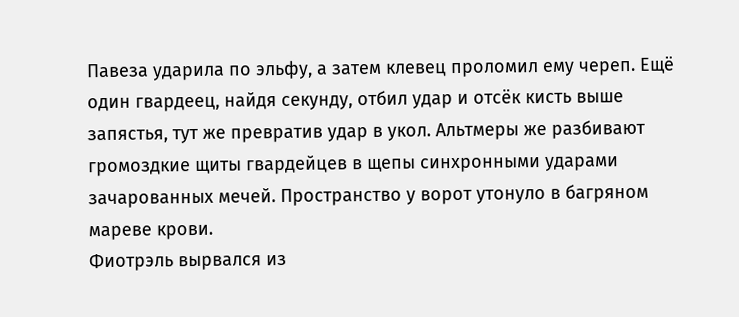Павеза ударила по эльфу, а затем клевец проломил ему череп. Ещё один гвардеец, найдя секунду, отбил удар и отсёк кисть выше запястья, тут же превратив удар в укол. Альтмеры же разбивают громоздкие щиты гвардейцев в щепы синхронными ударами зачарованных мечей. Пространство у ворот утонуло в багряном мареве крови.
Фиотрэль вырвался из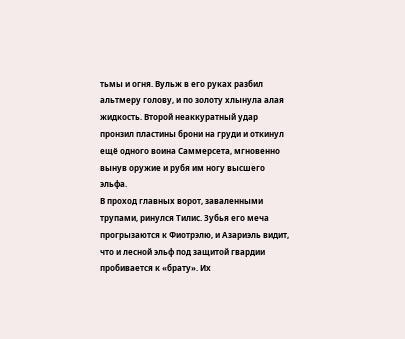тьмы и огня. Вульж в его руках разбил альтмеру голову, и по золоту хлынула алая жидкость. Второй неаккуратный удар пронзил пластины брони на груди и откинул ещё одного воина Саммерсета, мгновенно вынув оружие и рубя им ногу высшего эльфа.
В проход главных ворот, заваленными трупами, ринулся Тилис. Зубья его меча прогрызаются к Фиотрэлю, и Азариэль видит, что и лесной эльф под защитой гвардии пробивается к «брату». Их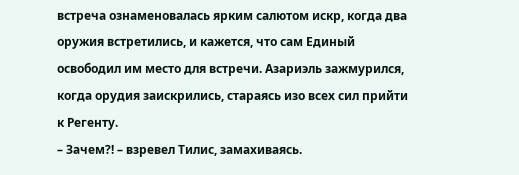встреча ознаменовалась ярким салютом искр, когда два оружия встретились, и кажется, что сам Единый освободил им место для встречи. Азариэль зажмурился, когда орудия заискрились, стараясь изо всех сил прийти к Регенту.
– Зачем?! – взревел Тилис, замахиваясь.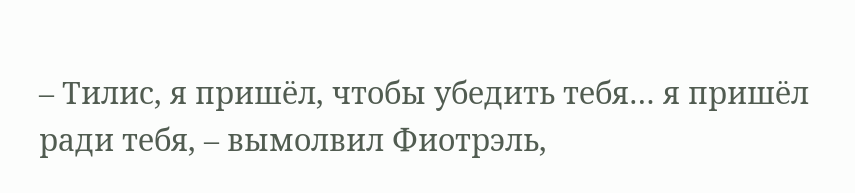– Тилис, я пришёл, чтобы убедить тебя… я пришёл ради тебя, – вымолвил Фиотрэль,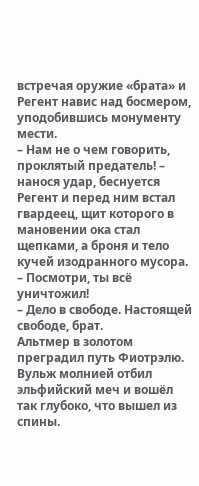встречая оружие «брата» и Регент навис над босмером, уподобившись монументу мести.
– Нам не о чем говорить, проклятый предатель! – нанося удар, беснуется Регент и перед ним встал гвардеец, щит которого в мановении ока стал щепками, а броня и тело кучей изодранного мусора. – Посмотри, ты всё уничтожил!
– Дело в свободе. Настоящей свободе, брат.
Альтмер в золотом преградил путь Фиотрэлю. Вульж молнией отбил эльфийский меч и вошёл так глубоко, что вышел из спины.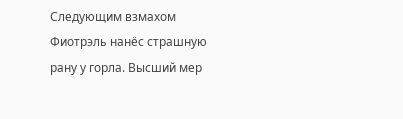Следующим взмахом Фиотрэль нанёс страшную рану у горла. Высший мер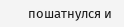пошатнулся и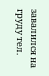завалился на груду тел.